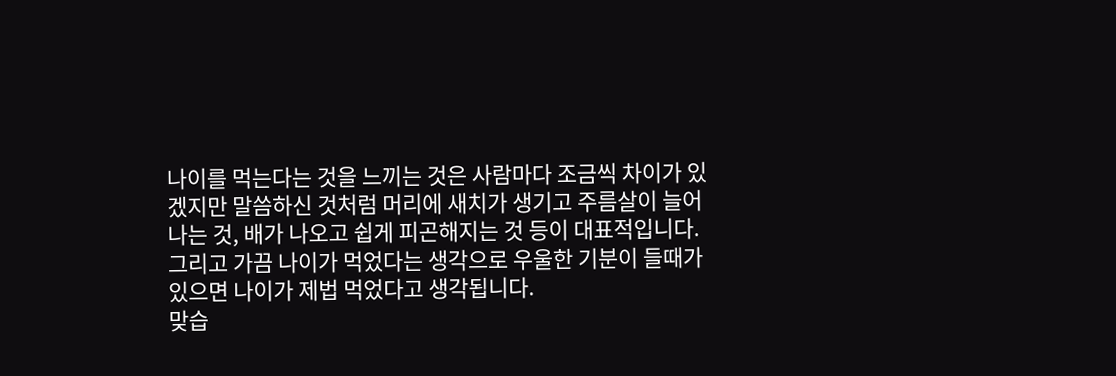나이를 먹는다는 것을 느끼는 것은 사람마다 조금씩 차이가 있겠지만 말씀하신 것처럼 머리에 새치가 생기고 주름살이 늘어나는 것, 배가 나오고 쉽게 피곤해지는 것 등이 대표적입니다. 그리고 가끔 나이가 먹었다는 생각으로 우울한 기분이 들때가 있으면 나이가 제법 먹었다고 생각됩니다.
맞습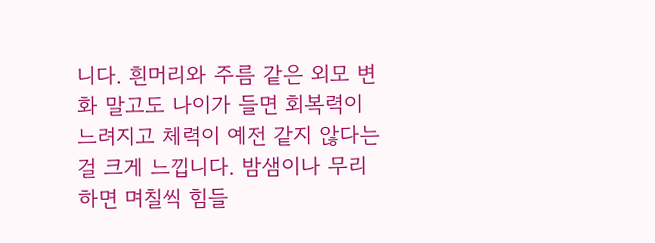니다. 흰머리와 주름 같은 외모 변화 말고도 나이가 들면 회복력이 느려지고 체력이 예전 같지 않다는 걸 크게 느낍니다. 밤샘이나 무리하면 며칠씩 힘들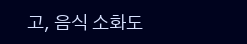고, 음식 소화도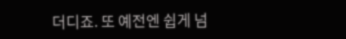더디죠. 또 예전엔 쉽게 넘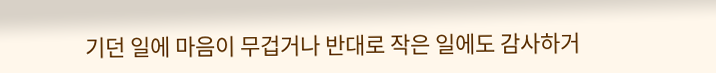기던 일에 마음이 무겁거나 반대로 작은 일에도 감사하거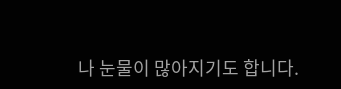나 눈물이 많아지기도 합니다.